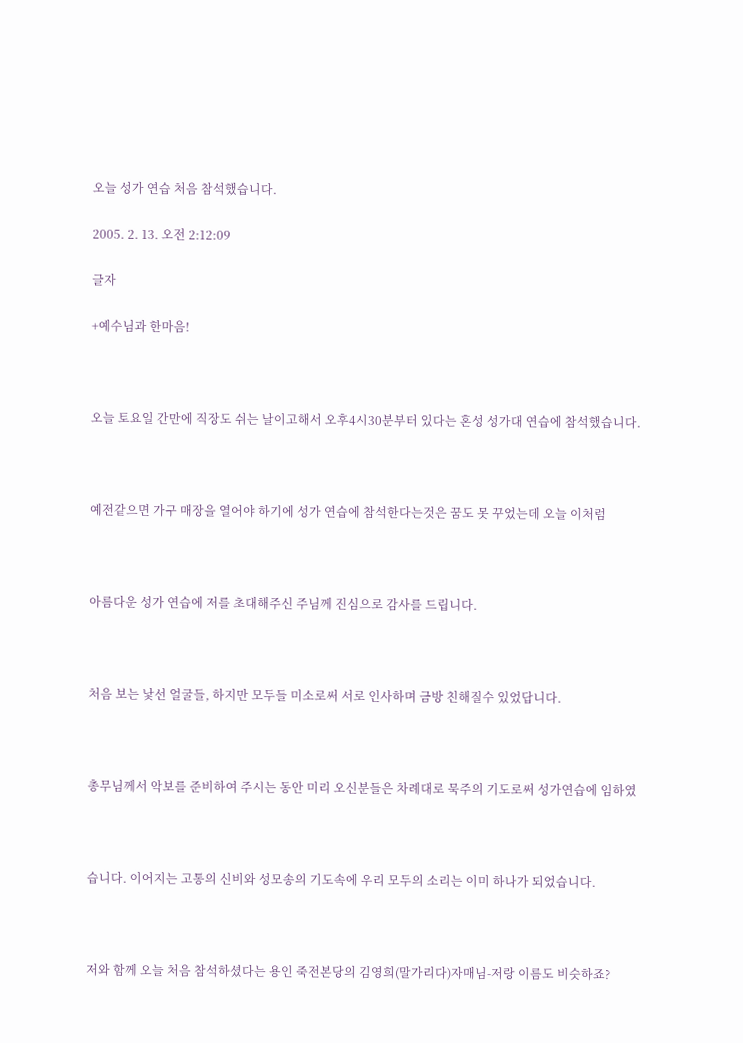오늘 성가 연습 처음 참석했습니다.

2005. 2. 13. 오전 2:12:09

글자

+예수님과 한마음!



오늘 토요일 간만에 직장도 쉬는 날이고해서 오후4시30분부터 있다는 혼성 성가대 연습에 참석했습니다.



예전같으면 가구 매장을 열어야 하기에 성가 연습에 참석한다는것은 꿈도 못 꾸었는데 오늘 이처럼



아름다운 성가 연습에 저를 초대해주신 주님께 진심으로 감사를 드립니다.



처음 보는 낯선 얼굴들, 하지만 모두들 미소로써 서로 인사하며 금방 친해질수 있었답니다.



총무님께서 악보를 준비하여 주시는 동안 미리 오신분들은 차례대로 묵주의 기도로써 성가연습에 임하였



습니다. 이어지는 고통의 신비와 성모송의 기도속에 우리 모두의 소리는 이미 하나가 되었습니다.



저와 함께 오늘 처음 참석하셨다는 용인 죽전본당의 김영희(말가리다)자매님-저랑 이름도 비슷하죠?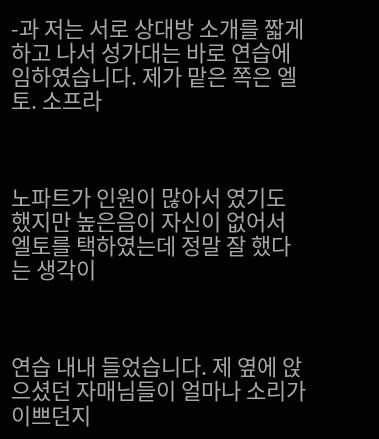-과 저는 서로 상대방 소개를 짧게 하고 나서 성가대는 바로 연습에 임하였습니다. 제가 맡은 쪽은 엘토. 소프라



노파트가 인원이 많아서 였기도 했지만 높은음이 자신이 없어서 엘토를 택하였는데 정말 잘 했다는 생각이



연습 내내 들었습니다. 제 옆에 앉으셨던 자매님들이 얼마나 소리가 이쁘던지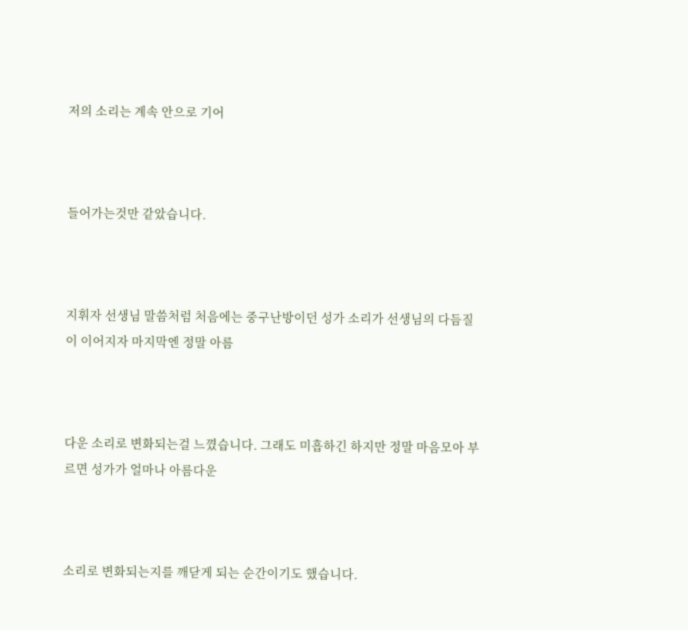저의 소리는 계속 안으로 기어



들어가는것만 같았습니다.



지휘자 선생님 말씀처럼 처음에는 중구난방이던 성가 소리가 선생님의 다듬질이 이어지자 마지막엔 정말 아름



다운 소리로 변화되는걸 느꼈습니다. 그래도 미흡하긴 하지만 정말 마음모아 부르면 성가가 얼마나 아름다운



소리로 변화되는지를 깨닫게 되는 순간이기도 했습니다.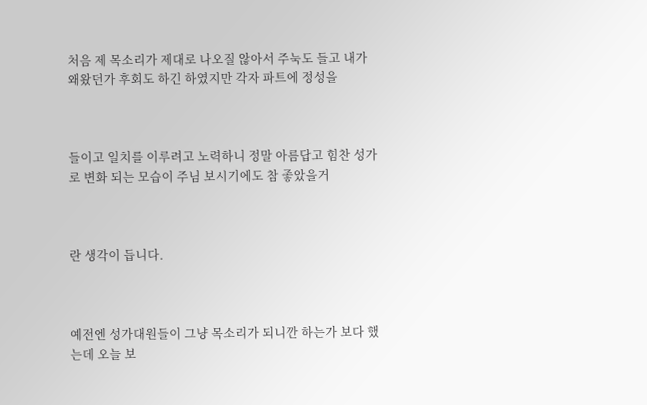처음 제 목소리가 제대로 나오질 않아서 주눅도 들고 내가 왜왔던가 후회도 하긴 하였지만 각자 파트에 정성을



들이고 일치를 이루려고 노력하니 정말 아름답고 힘찬 성가로 변화 되는 모습이 주님 보시기에도 참 좋았을거



란 생각이 듭니다.



예전엔 성가대원들이 그냥 목소리가 되니깐 하는가 보다 했는데 오늘 보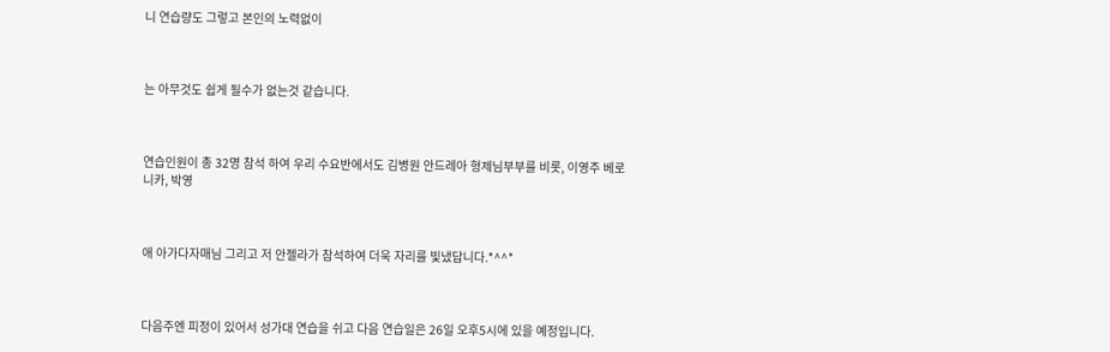니 연습량도 그렇고 본인의 노력없이



는 아무것도 쉽게 될수가 없는것 같습니다.



연습인원이 총 32명 참석 하여 우리 수요반에서도 김병원 안드레아 형제님부부를 비롯, 이영주 베로니카, 박영



애 아가다자매님 그리고 저 안젤라가 참석하여 더욱 자리를 빛냈답니다.*^^*



다음주엔 피정이 있어서 성가대 연습을 쉬고 다음 연습일은 26일 오후5시에 있을 예정입니다.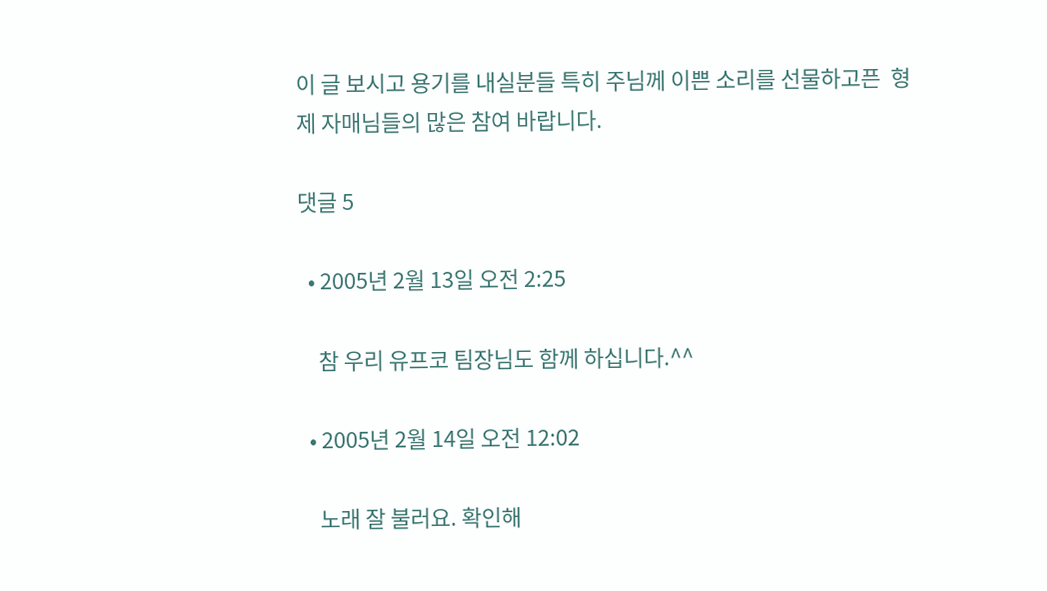이 글 보시고 용기를 내실분들 특히 주님께 이쁜 소리를 선물하고픈  형제 자매님들의 많은 참여 바랍니다.

댓글 5

  • 2005년 2월 13일 오전 2:25

    참 우리 유프코 팀장님도 함께 하십니다.^^

  • 2005년 2월 14일 오전 12:02

    노래 잘 불러요. 확인해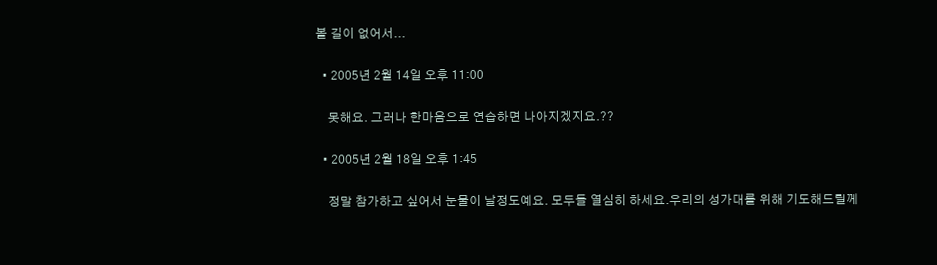볼 길이 없어서...

  • 2005년 2월 14일 오후 11:00

    못해요. 그러나 한마음으로 연습하면 나아지겠지요.??

  • 2005년 2월 18일 오후 1:45

    정말 참가하고 싶어서 눈물이 날정도예요. 모두들 열심히 하세요.우리의 성가대를 위해 기도해드릴께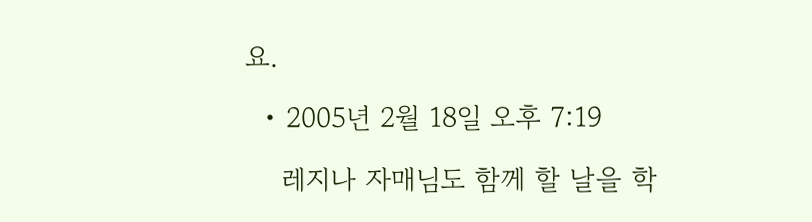요.

  • 2005년 2월 18일 오후 7:19

    레지나 자매님도 함께 할 날을 학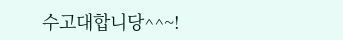수고대합니당^^~!